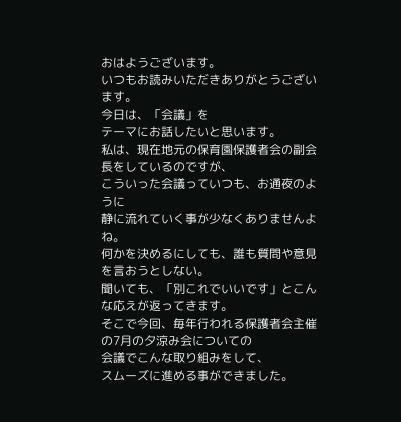おはようございます。
いつもお読みいただきありがとうございます。
今日は、「会議」を
テーマにお話したいと思います。
私は、現在地元の保育園保護者会の副会長をしているのですが、
こういった会議っていつも、お通夜のように
静に流れていく事が少なくありませんよね。
何かを決めるにしても、誰も質問や意見を言おうとしない。
聞いても、「別これでいいです」とこんな応えが返ってきます。
そこで今回、毎年行われる保護者会主催の7月の夕涼み会についての
会議でこんな取り組みをして、
スムーズに進める事ができました。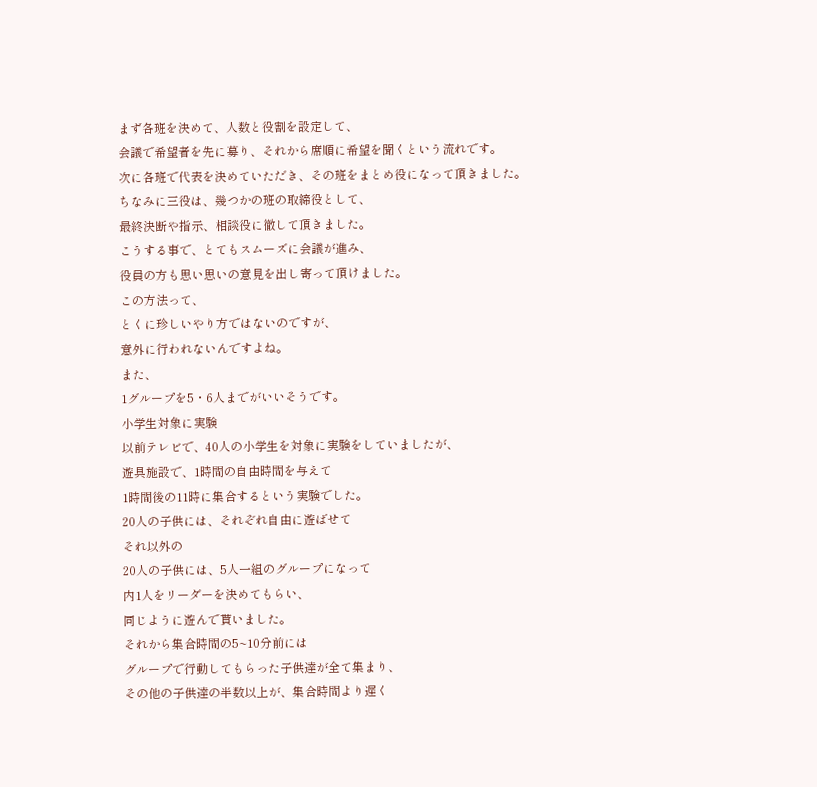まず各班を決めて、人数と役割を設定して、
会議で希望者を先に募り、それから席順に希望を聞くという流れです。
次に各班で代表を決めていただき、その班をまとめ役になって頂きました。
ちなみに三役は、幾つかの班の取締役として、
最終決断や指示、相談役に徹して頂きました。
こうする事で、とてもスムーズに会議が進み、
役員の方も思い思いの意見を出し寄って頂けました。
この方法って、
とくに珍しいやり方ではないのですが、
意外に行われないんですよね。
また、
1グループを5・6人までがいいそうです。
小学生対象に実験
以前テレビで、40人の小学生を対象に実験をしていましたが、
遊具施設で、1時間の自由時間を与えて
1時間後の11時に集合するという実験でした。
20人の子供には、それぞれ自由に遊ばせて
それ以外の
20人の子供には、5人一組のグループになって
内1人をリーダーを決めてもらい、
同じように遊んで貰いました。
それから集合時間の5~10分前には
グループで行動してもらった子供達が全て集まり、
その他の子供達の半数以上が、集合時間より遅く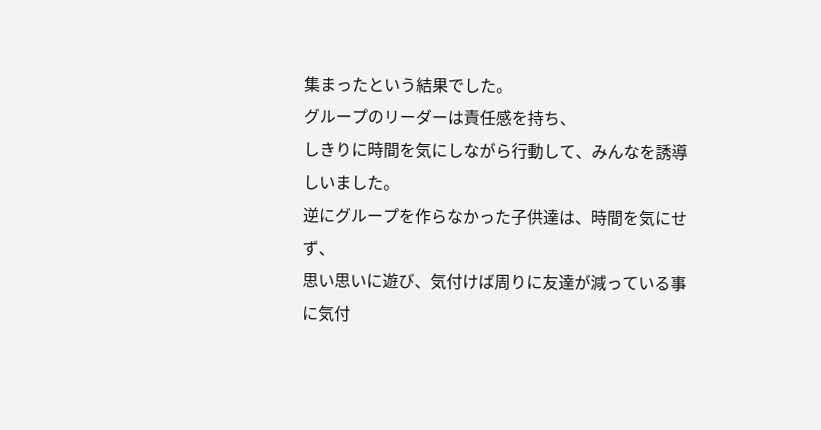集まったという結果でした。
グループのリーダーは責任感を持ち、
しきりに時間を気にしながら行動して、みんなを誘導しいました。
逆にグループを作らなかった子供達は、時間を気にせず、
思い思いに遊び、気付けば周りに友達が減っている事に気付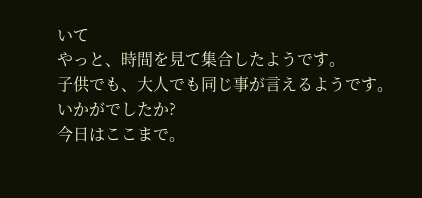いて
やっと、時間を見て集合したようです。
子供でも、大人でも同じ事が言えるようです。
いかがでしたか?
今日はここまで。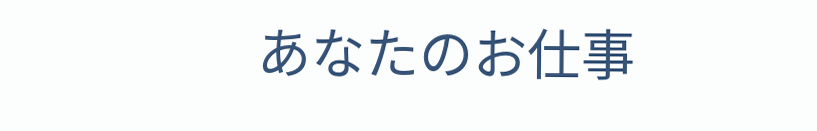あなたのお仕事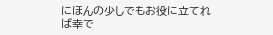にほんの少しでもお役に立てれば幸で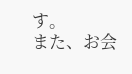す。
また、お会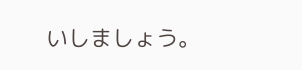いしましょう。